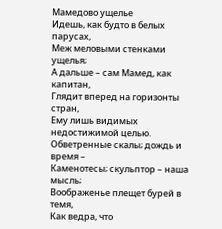Мамедово ущелье
Идешь, как будто в белых парусах,
Меж меловыми стенками ущелья;
А дальше – сам Мамед, как капитан,
Глядит вперед на горизонты стран,
Ему лишь видимых недостижимой целью.
Обветренные скалы; дождь и время –
Каменотесы; скульптор – наша мысль;
Воображенье плещет бурей в темя,
Как ведра, что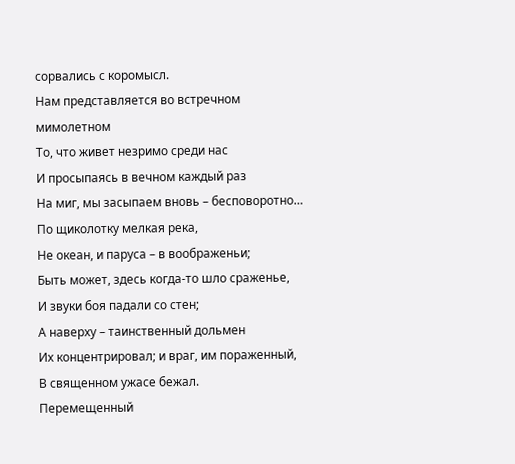сорвались с коромысл.
Нам представляется во встречном мимолетном
То, что живет незримо среди нас
И просыпаясь в вечном каждый раз
На миг, мы засыпаем вновь – бесповоротно…
По щиколотку мелкая река,
Не океан, и паруса – в воображеньи;
Быть может, здесь когда-то шло сраженье,
И звуки боя падали со стен;
А наверху – таинственный дольмен
Их концентрировал; и враг, им пораженный,
В священном ужасе бежал.
Перемещенный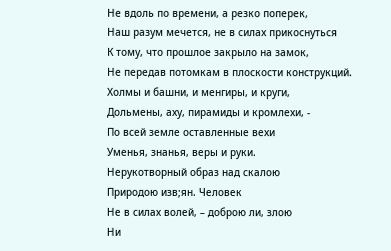Не вдоль по времени, а резко поперек,
Наш разум мечется, не в силах прикоснуться
К тому, что прошлое закрыло на замок,
Не передав потомкам в плоскости конструкций.
Холмы и башни, и менгиры, и круги,
Дольмены, аху, пирамиды и кромлехи, -
По всей земле оставленные вехи
Уменья, знанья, веры и руки.
Нерукотворный образ над скалою
Природою изв;ян. Человек
Не в силах волей, – доброю ли, злою
Ни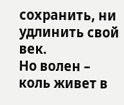сохранить, ни удлинить свой век.
Но волен – коль живет в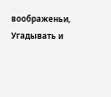воображеньи,
Угадывать и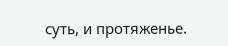суть, и протяженье.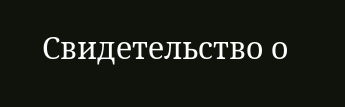Свидетельство о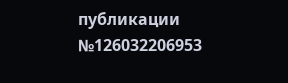публикации №126032206953